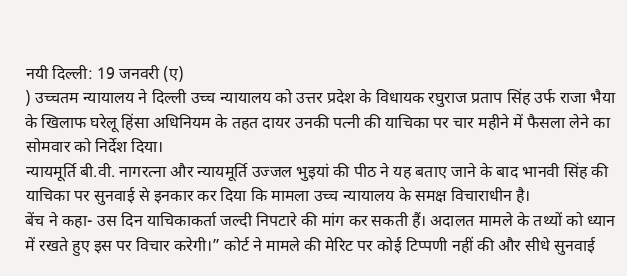नयी दिल्ली: 19 जनवरी (ए)
) उच्चतम न्यायालय ने दिल्ली उच्च न्यायालय को उत्तर प्रदेश के विधायक रघुराज प्रताप सिंह उर्फ राजा भैया के खिलाफ घरेलू हिंसा अधिनियम के तहत दायर उनकी पत्नी की याचिका पर चार महीने में फैसला लेने का सोमवार को निर्देश दिया।
न्यायमूर्ति बी.वी. नागरत्ना और न्यायमूर्ति उज्जल भुइयां की पीठ ने यह बताए जाने के बाद भानवी सिंह की याचिका पर सुनवाई से इनकार कर दिया कि मामला उच्च न्यायालय के समक्ष विचाराधीन है।
बेंच ने कहा- उस दिन याचिकाकर्ता जल्दी निपटारे की मांग कर सकती हैं। अदालत मामले के तथ्यों को ध्यान में रखते हुए इस पर विचार करेगी।” कोर्ट ने मामले की मेरिट पर कोई टिप्पणी नहीं की और सीधे सुनवाई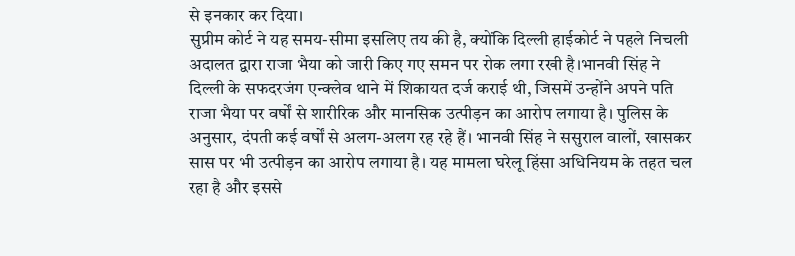से इनकार कर दिया।
सुप्रीम कोर्ट ने यह समय-सीमा इसलिए तय की है, क्योंकि दिल्ली हाईकोर्ट ने पहले निचली अदालत द्वारा राजा भैया को जारी किए गए समन पर रोक लगा रखी है।भानवी सिंह ने दिल्ली के सफदरजंग एन्क्लेव थाने में शिकायत दर्ज कराई थी, जिसमें उन्होंने अपने पति राजा भैया पर वर्षों से शारीरिक और मानसिक उत्पीड़न का आरोप लगाया है। पुलिस के अनुसार, दंपती कई वर्षों से अलग-अलग रह रहे हैं। भानवी सिंह ने ससुराल वालों, खासकर सास पर भी उत्पीड़न का आरोप लगाया है। यह मामला घरेलू हिंसा अधिनियम के तहत चल रहा है और इससे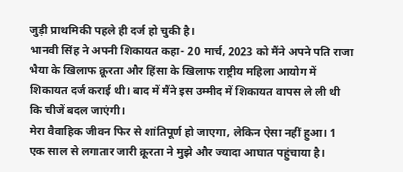जुड़ी प्राथमिकी पहले ही दर्ज हो चुकी है।
भानवी सिंह ने अपनी शिकायत कहा- 20 मार्च, 2023 को मैंने अपने पति राजा भैया के खिलाफ क्रूरता और हिंसा के खिलाफ राष्ट्रीय महिला आयोग में शिकायत दर्ज कराई थी। बाद में मैंने इस उम्मीद में शिकायत वापस ले ली थी कि चीजें बदल जाएंगी।
मेरा वैवाहिक जीवन फिर से शांतिपूर्ण हो जाएगा, लेकिन ऐसा नहीं हुआ। 1 एक साल से लगातार जारी क्रूरता ने मुझे और ज्यादा आघात पहुंचाया है।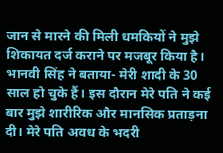जान से मारने की मिली धमकियों ने मुझे शिकायत दर्ज कराने पर मजबूर किया है।
भानवी सिंह ने बताया- मेरी शादी के 30 साल हो चुके हैं। इस दौरान मेरे पति ने कई बार मुझे शारीरिक और मानसिक प्रताड़ना दी। मेरे पति अवध के भदरी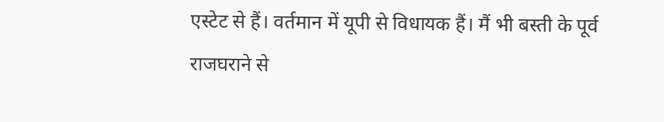एस्टेट से हैं। वर्तमान में यूपी से विधायक हैं। मैं भी बस्ती के पूर्व राजघराने से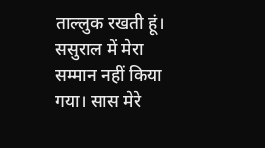ताल्लुक रखती हूं।
ससुराल में मेरा सम्मान नहीं किया गया। सास मेरे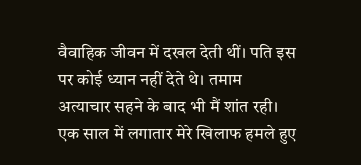वैवाहिक जीवन में दखल देती थीं। पति इस पर कोई ध्यान नहीं देते थे। तमाम अत्याचार सहने के बाद भी मैं शांत रही। एक साल में लगातार मेरे खिलाफ हमले हुए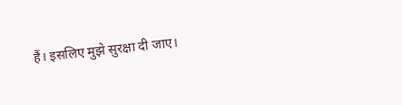हैं। इसलिए मुझे सुरक्षा दी जाए।